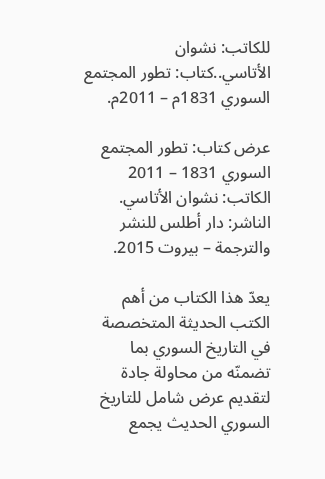للكاتب: نشوان الأتاسي..كتاب: تطور المجتمع السوري 1831م – 2011م.

عرض كتاب: تطور المجتمع السوري 1831 – 2011
الكاتب: نشوان الأتاسي.
الناشر: دار أطلس للنشر والترجمة – بيروت 2015.

يعدّ هذا الكتاب من أهم الكتب الحديثة المتخصصة في التاريخ السوري بما تضمنّه من محاولة جادة لتقديم عرض شامل للتاريخ السوري الحديث يجمع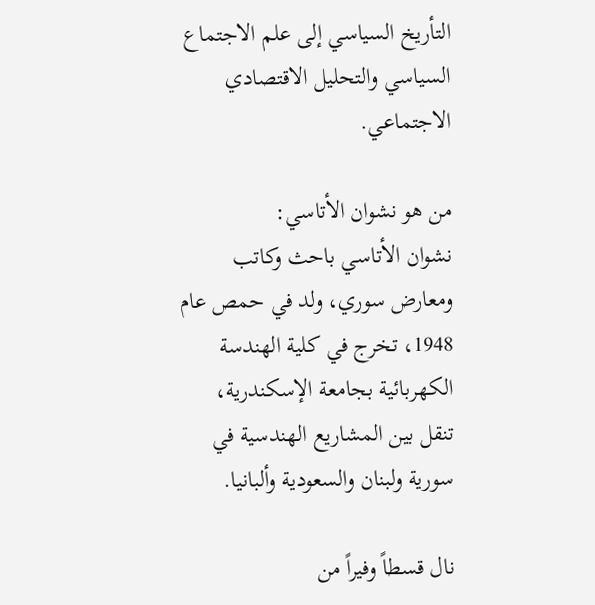التأريخ السياسي إلى علم الاجتماع السياسي والتحليل الاقتصادي الاجتماعي.

من هو نشوان الأتاسي:
نشوان الأتاسي باحث وكاتب ومعارض سوري، ولد في حمص عام 1948، تخرج في كلية الهندسة الكهربائية بجامعة الإسكندرية، تنقل بين المشاريع الهندسية في سورية ولبنان والسعودية وألبانيا.

نال قسطاً وفيراً من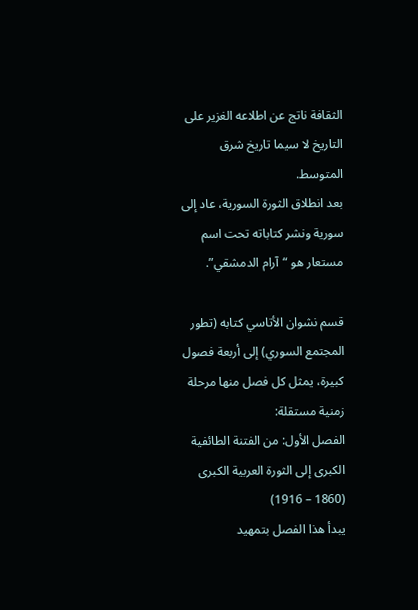الثقافة ناتج عن اطلاعه الغزير على التاريخ لا سيما تاريخ شرق المتوسط.
بعد انطلاق الثورة السورية، عاد إلى سورية ونشر كتاباته تحت اسم مستعار هو “آرام الدمشقي”.

قسم نشوان الأتاسي كتابه (تطور المجتمع السوري) إلى أربعة فصول كبيرة، يمثل كل فصل منها مرحلة زمنية مستقلة:
الفصل الأول: من الفتنة الطائفية الكبرى إلى الثورة العربية الكبرى (1860 – 1916)
يبدأ هذا الفصل بتمهيد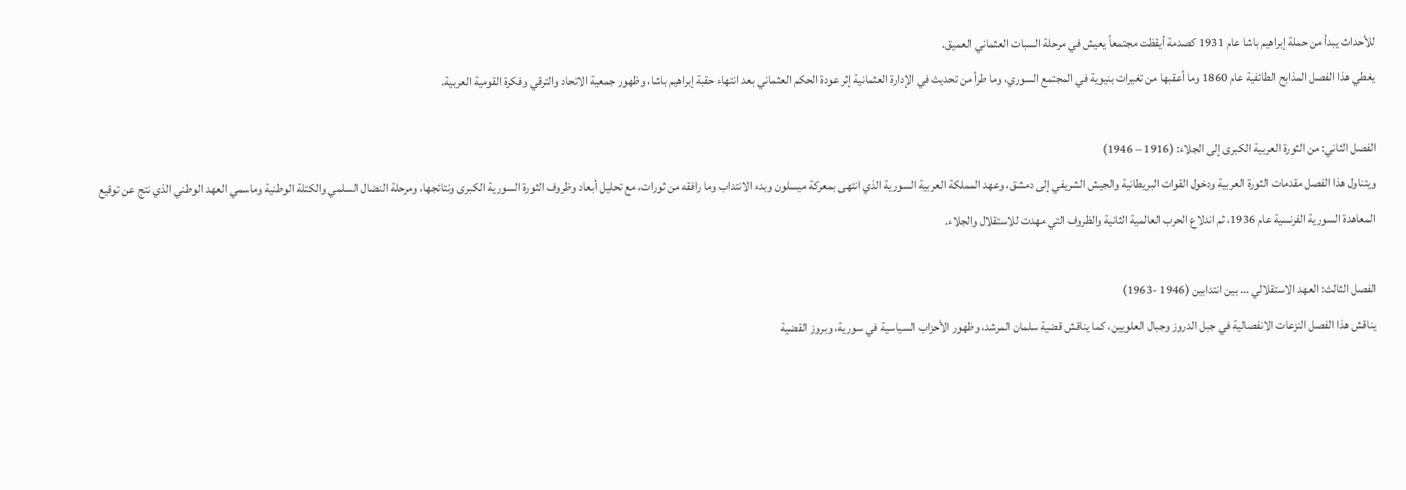للأحداث يبدأ من حملة إبراهيم باشا عام 1931 كصدمة أيقظت مجتمعاً يعيش في مرحلة السبات العثماني العميق.
يغطي هذا الفصل المذابح الطائفية عام 1860 وما أعقبها من تغيرات بنيوية في المجتمع السوري، وما طرأ من تحديث في الإدارة العثمانية إثر عودة الحكم العثماني بعد انتهاء حقبة إبراهيم باشا، وظهور جمعية الاتحاد والترقي وفكرة القومية العربية.

الفصل الثاني: من الثورة العربية الكبرى إلى الجلاء: (1916 – 1946)
ويتناول هذا الفصل مقدمات الثورة العربية ودخول القوات البريطانية والجيش الشريفي إلى دمشق، وعهد المملكة العربية السورية الذي انتهى بمعركة ميسلون وبدء الانتداب وما رافقه من ثورات، مع تحليل أبعاد وظروف الثورة السورية الكبرى ونتائجها، ومرحلة النضال السلمي والكتلة الوطنية وماسمي العهد الوطني الذي نتج عن توقيع المعاهدة السورية الفرنسية عام 1936، ثم اندلاع الحرب العالمية الثانية والظروف التي مهدت للاستقلال والجلاء.

الفصل الثالث: العهد الاستقلالي … بين انتدابين (1946 -1963)
يناقش هذا الفصل النزعات الانفصالية في جبل الدروز وجبال العلويين، كما يناقش قضية سلمان المرشد، وظهور الأحزاب السياسية في سورية، وبروز القضية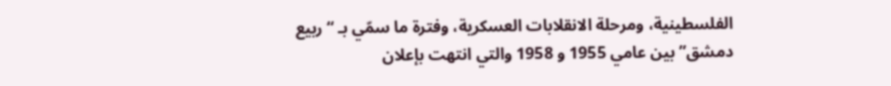الفلسطينية، ومرحلة الانقلابات العسكرية، وفترة ما سمّي بـ “ربيع دمشق” بين عامي 1955 و 1958 والتي انتهت بإعلان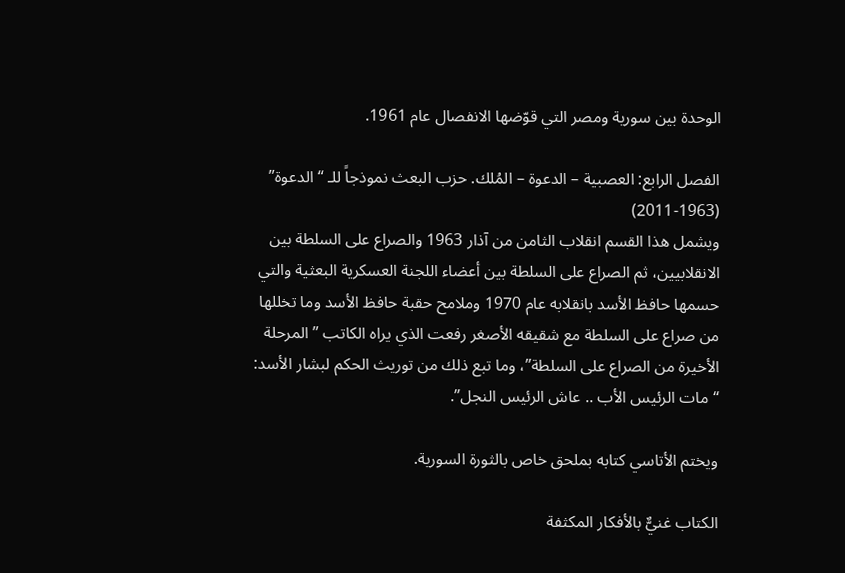الوحدة بين سورية ومصر التي قوّضها الانفصال عام 1961.

الفصل الرابع: العصبية – الدعوة – المُلك. حزب البعث نموذجاً للـ “الدعوة” (1963-2011)
ويشمل هذا القسم انقلاب الثامن من آذار 1963 والصراع على السلطة بين الانقلابيين، ثم الصراع على السلطة بين أعضاء اللجنة العسكرية البعثية والتي حسمها حافظ الأسد بانقلابه عام 1970 وملامح حقبة حافظ الأسد وما تخللها من صراع على السلطة مع شقيقه الأصغر رفعت الذي يراه الكاتب ” المرحلة الأخيرة من الصراع على السلطة”، وما تبع ذلك من توريث الحكم لبشار الأسد: “مات الرئيس الأب .. عاش الرئيس النجل”.

ويختم الأتاسي كتابه بملحق خاص بالثورة السورية.

الكتاب غنيٌّ بالأفكار المكثفة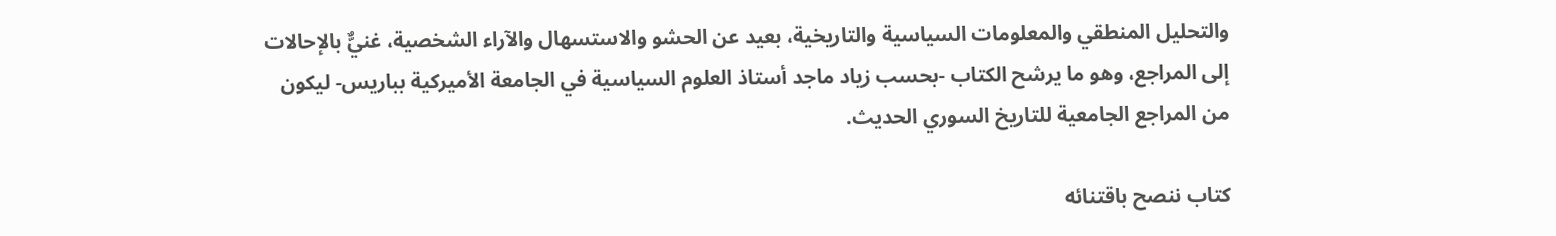والتحليل المنطقي والمعلومات السياسية والتاريخية، بعيد عن الحشو والاستسهال والآراء الشخصية، غنيٌّ بالإحالات إلى المراجع، وهو ما يرشح الكتاب -بحسب زياد ماجد أستاذ العلوم السياسية في الجامعة الأميركية بباريس- ليكون من المراجع الجامعية للتاريخ السوري الحديث.

كتاب ننصح باقتنائه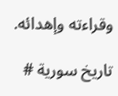وقراءته وإهدائه.

تاريخ سورية #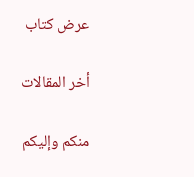عرض كتاب

أخر المقالات

منكم وإليكم